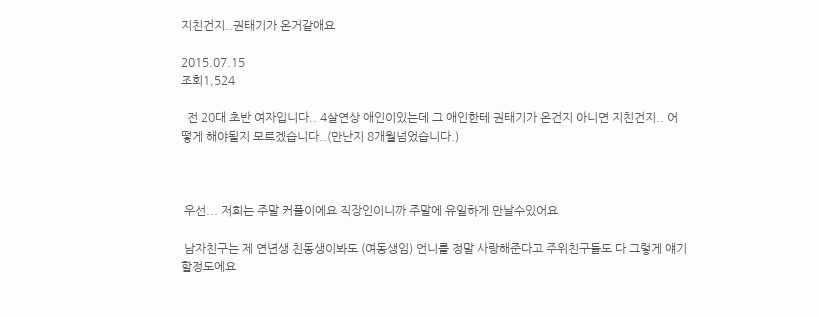지친건지..권태기가 온거같애요

2015.07.15
조회1,524

  전 20대 초반 여자입니다.. 4살연상 애인이있는데 그 애인한테 권태기가 온건지 아니면 지친건지.. 어떻게 해야될지 모르겠습니다..(만난지 8개월넘었습니다.)



 우선... 저희는 주말 커플이에요 직장인이니까 주말에 유일하게 만날수있어요

 남자친구는 제 연년생 친동생이봐도 (여동생임) 언니를 정말 사랑해준다고 주위친구들도 다 그렇게 얘기할정도에요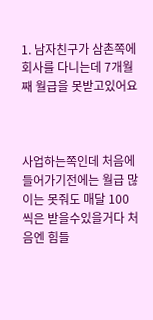1. 남자친구가 삼촌쪽에 회사를 다니는데 7개월째 월급을 못받고있어요



사업하는쪽인데 처음에 들어가기전에는 월급 많이는 못줘도 매달 100씩은 받을수있을거다 처음엔 힘들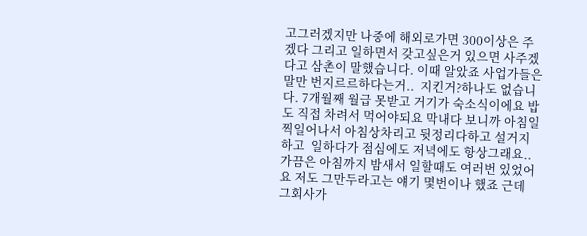고그러겠지만 나중에 해외로가면 300이상은 주겠다 그리고 일하면서 갖고싶은거 있으면 사주겠다고 삼촌이 말했습니다. 이때 알았죠 사업가들은 말만 번지르르하다는거..  지킨거?하나도 없습니다. 7개월째 월급 못받고 거기가 숙소식이에요 밥도 직접 차려서 먹어야되요 막내다 보니까 아침일찍일어나서 아침상차리고 뒷정리다하고 설거지하고  일하다가 점심에도 저녁에도 항상그래요.. 가끔은 아침까지 밤새서 일할때도 여러번 있었어요 저도 그만두라고는 얘기 몇번이나 했죠 근데 그회사가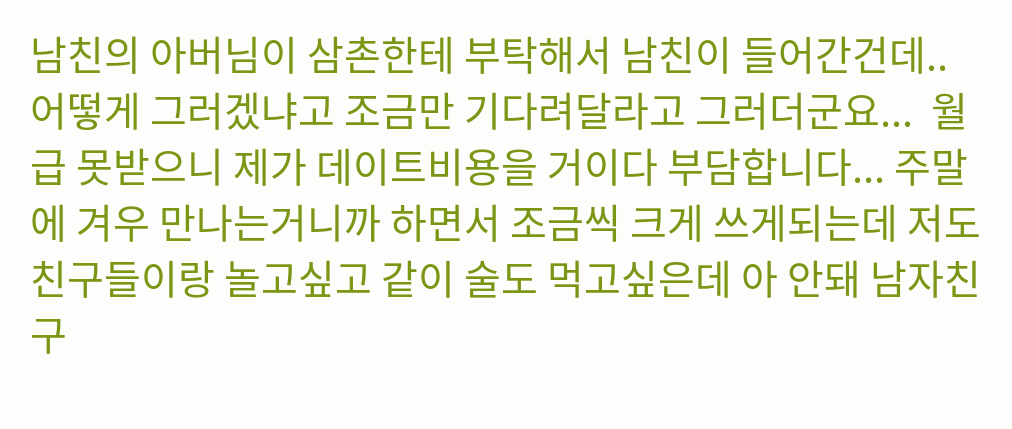남친의 아버님이 삼촌한테 부탁해서 남친이 들어간건데..  어떻게 그러겠냐고 조금만 기다려달라고 그러더군요...  월급 못받으니 제가 데이트비용을 거이다 부담합니다... 주말에 겨우 만나는거니까 하면서 조금씩 크게 쓰게되는데 저도 친구들이랑 놀고싶고 같이 술도 먹고싶은데 아 안돼 남자친구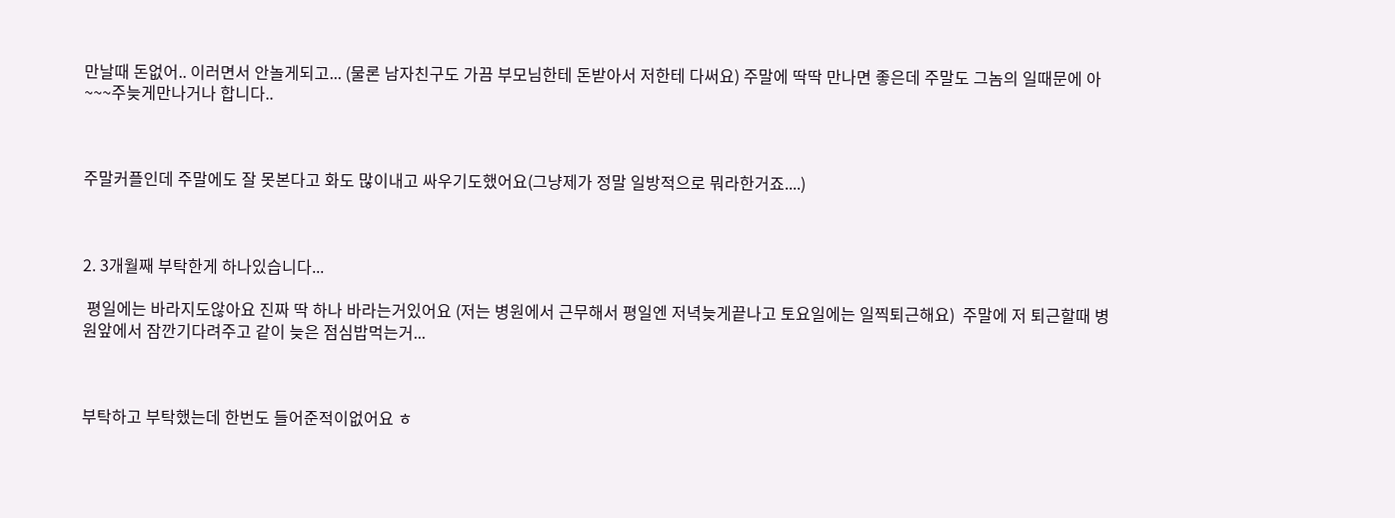만날때 돈없어.. 이러면서 안놀게되고... (물론 남자친구도 가끔 부모님한테 돈받아서 저한테 다써요) 주말에 딱딱 만나면 좋은데 주말도 그놈의 일때문에 아~~~주늦게만나거나 합니다..



주말커플인데 주말에도 잘 못본다고 화도 많이내고 싸우기도했어요(그냥제가 정말 일방적으로 뭐라한거죠....)



2. 3개월째 부탁한게 하나있습니다...

 평일에는 바라지도않아요 진짜 딱 하나 바라는거있어요 (저는 병원에서 근무해서 평일엔 저녁늦게끝나고 토요일에는 일찍퇴근해요)  주말에 저 퇴근할때 병원앞에서 잠깐기다려주고 같이 늦은 점심밥먹는거...



부탁하고 부탁했는데 한번도 들어준적이없어요 ㅎ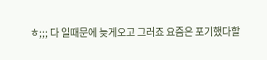ㅎ;;; 다 일때문에 늦게오고 그러죠 요즘은 포기했다할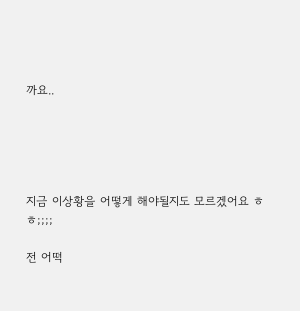까요..





지금 이상황을 어떻게 해야될지도 모르겠어요 ㅎㅎ;;;;

전 어떡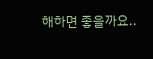해하면 좋을까요..